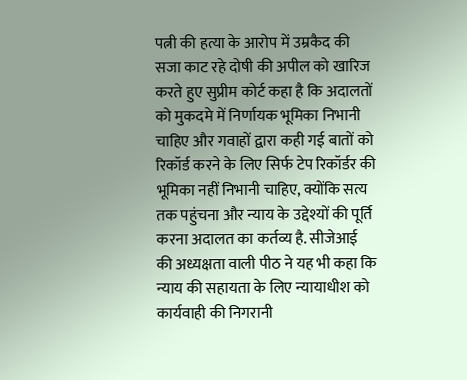पत्नी की हत्या के आरोप में उम्रकैद की सजा काट रहे दोषी की अपील को खारिज करते हुए सुप्रीम कोर्ट कहा है कि अदालतों को मुकदमे में निर्णायक भूमिका निभानी चाहिए और गवाहों द्वारा कही गई बातों को रिकॉर्ड करने के लिए सिर्फ टेप रिकॉर्डर की भूमिका नहीं निभानी चाहिए, क्योंकि सत्य तक पहुंचना और न्याय के उद्देश्यों की पूर्ति करना अदालत का कर्तव्य है. सीजेआई की अध्यक्षता वाली पीठ ने यह भी कहा कि न्याय की सहायता के लिए न्यायाधीश को कार्यवाही की निगरानी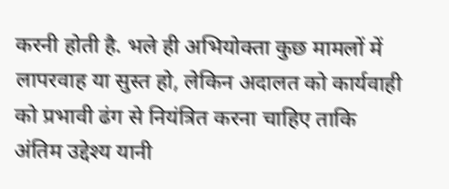करनी होती है. भले ही अभियोक्ता कुछ मामलों में लापरवाह या सुस्त हो, लेकिन अदालत को कार्यवाही को प्रभावी ढंग से नियंत्रित करना चाहिए ताकि अंतिम उद्देश्य यानी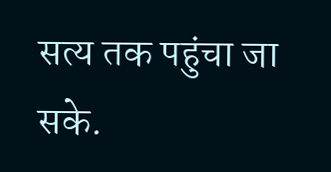सत्य तक पहुंचा जा सके.